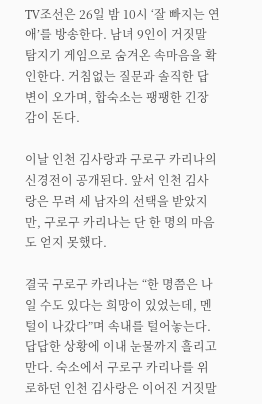TV조선은 26일 밤 10시 ‘잘 빠지는 연애’를 방송한다. 남녀 9인이 거짓말 탐지기 게임으로 숨겨온 속마음을 확인한다. 거침없는 질문과 솔직한 답변이 오가며, 합숙소는 팽팽한 긴장감이 돈다.

이날 인천 김사랑과 구로구 카리나의 신경전이 공개된다. 앞서 인천 김사랑은 무려 세 남자의 선택을 받았지만, 구로구 카리나는 단 한 명의 마음도 얻지 못했다.

결국 구로구 카리나는 “한 명쯤은 나일 수도 있다는 희망이 있었는데, 멘털이 나갔다”며 속내를 털어놓는다. 답답한 상황에 이내 눈물까지 흘리고 만다. 숙소에서 구로구 카리나를 위로하던 인천 김사랑은 이어진 거짓말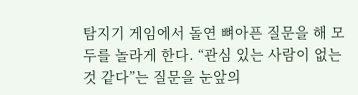탐지기 게임에서 돌연 뼈아픈 질문을 해 모두를 놀라게 한다. “관심 있는 사람이 없는 것 같다”는 질문을 눈앞의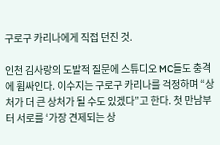구로구 카리나에게 직접 던진 것.

인천 김사랑의 도발적 질문에 스튜디오 MC들도 충격에 휩싸인다. 이수지는 구로구 카리나를 걱정하며 “상처가 더 큰 상처가 될 수도 있겠다”고 한다. 첫 만남부터 서로를 ‘가장 견제되는 상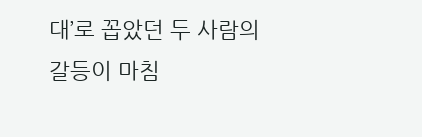대’로 꼽았던 두 사람의 갈등이 마침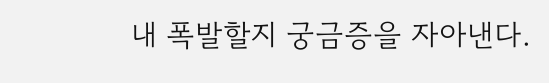내 폭발할지 궁금증을 자아낸다.